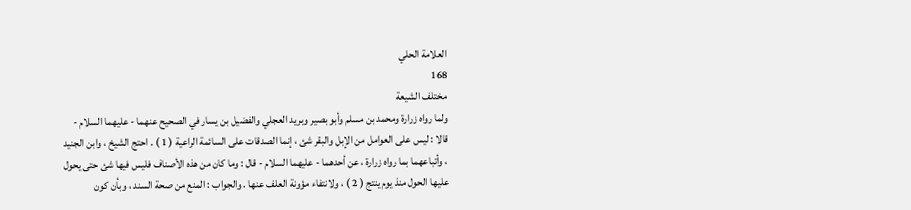العلامة الحلي
168
مختلف الشيعة
ولما رواه زرارة ومحمد بن مسلم وأبو بصير وبريد العجلي والفضيل بن يسار في الصحيح عنهما - عليهما السلام - قالا : ليس على العوامل من الإبل والبقر شئ ، إنما الصدقات على السائمة الراعية ( 1 ) . احتج الشيخ ، وابن الجنيد ، وأتباعهما بما رواه زرارة ، عن أحدهما - عليهما السلام - قال : وما كان من هذه الأصناف فليس فيها شئ حتى يحول عليها الحول منذ يوم ينتج ( 2 ) ، ولانتفاء مؤونة العلف عنها . والجواب : المنع من صحة السند ، وبأن كون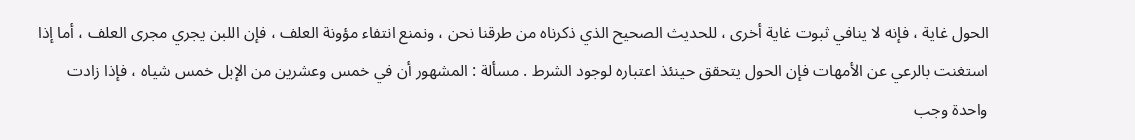الحول غاية ، فإنه لا ينافي ثبوت غاية أخرى ، للحديث الصحيح الذي ذكرناه من طرقنا نحن ، ونمنع انتفاء مؤونة العلف ، فإن اللبن يجري مجرى العلف ، أما إذا استغنت بالرعي عن الأمهات فإن الحول يتحقق حينئذ اعتباره لوجود الشرط . مسألة : المشهور أن في خمس وعشرين من الإبل خمس شياه ، فإذا زادت واحدة وجب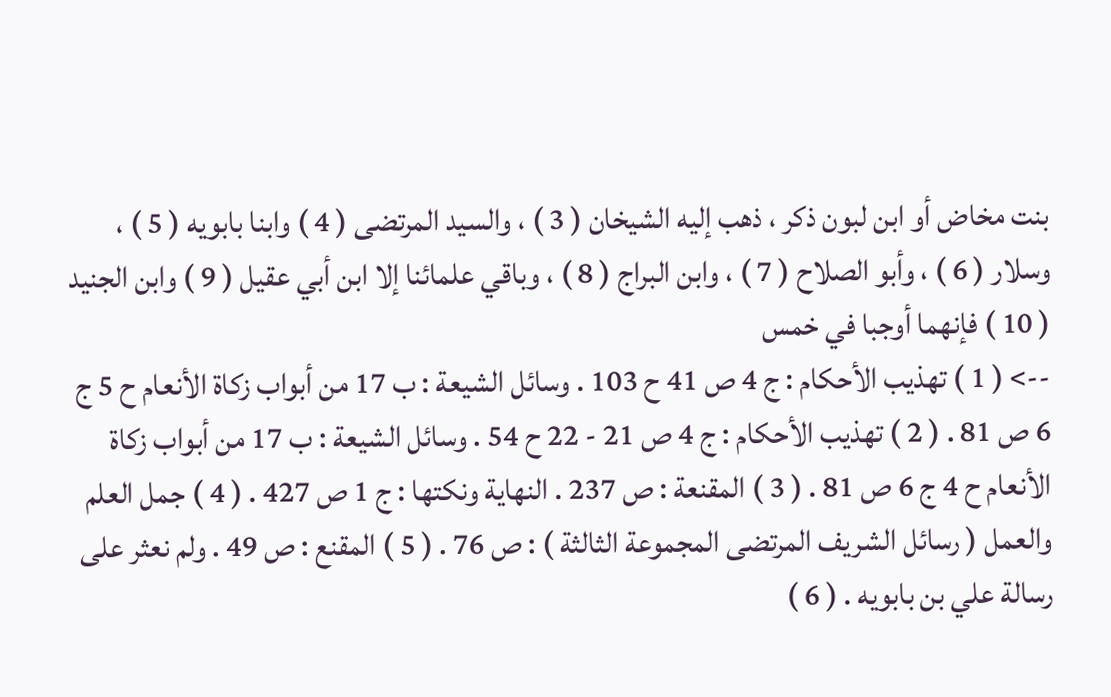بنت مخاض أو ابن لبون ذكر ، ذهب إليه الشيخان ( 3 ) ، والسيد المرتضى ( 4 ) وابنا بابويه ( 5 ) ، وسلار ( 6 ) ، وأبو الصلاح ( 7 ) ، وابن البراج ( 8 ) ، وباقي علمائنا إلا ابن أبي عقيل ( 9 ) وابن الجنيد ( 10 ) فإنهما أوجبا في خمس
--> ( 1 ) تهذيب الأحكام : ج 4 ص 41 ح 103 . وسائل الشيعة : ب 17 من أبواب زكاة الأنعام ح 5 ج 6 ص 81 . ( 2 ) تهذيب الأحكام : ج 4 ص 21 - 22 ح 54 . وسائل الشيعة : ب 17 من أبواب زكاة الأنعام ح 4 ج 6 ص 81 . ( 3 ) المقنعة : ص 237 . النهاية ونكتها : ج 1 ص 427 . ( 4 ) جمل العلم والعمل ( رسائل الشريف المرتضى المجموعة الثالثة ) : ص 76 . ( 5 ) المقنع : ص 49 . ولم نعثر على رسالة علي بن بابويه . ( 6 )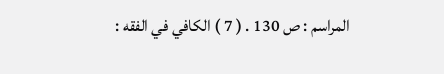المراسم : ص 130 . ( 7 ) الكافي في الفقه :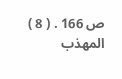ص 166 . ( 8 ) المهذب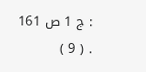: ج 1 ص 161 . ( 9 )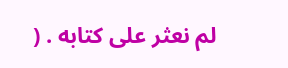لم نعثر على كتابه . (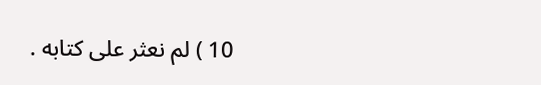10 ) لم نعثر على كتابه .